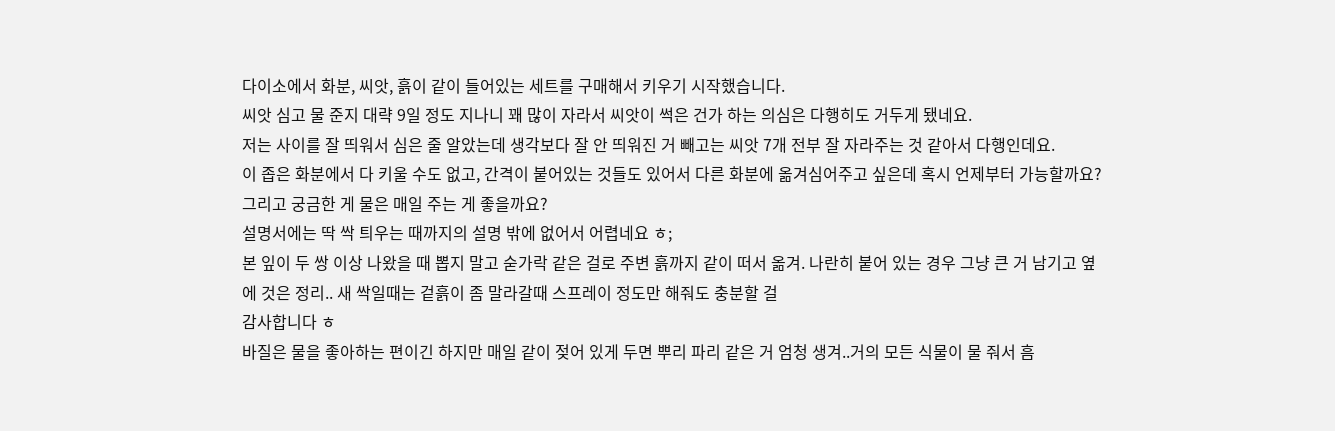다이소에서 화분, 씨앗, 흙이 같이 들어있는 세트를 구매해서 키우기 시작했습니다.
씨앗 심고 물 준지 대략 9일 정도 지나니 꽤 많이 자라서 씨앗이 썩은 건가 하는 의심은 다행히도 거두게 됐네요.
저는 사이를 잘 띄워서 심은 줄 알았는데 생각보다 잘 안 띄워진 거 빼고는 씨앗 7개 전부 잘 자라주는 것 같아서 다행인데요.
이 좁은 화분에서 다 키울 수도 없고, 간격이 붙어있는 것들도 있어서 다른 화분에 옮겨심어주고 싶은데 혹시 언제부터 가능할까요?
그리고 궁금한 게 물은 매일 주는 게 좋을까요?
설명서에는 딱 싹 틔우는 때까지의 설명 밖에 없어서 어렵네요 ㅎ;
본 잎이 두 쌍 이상 나왔을 때 뽑지 말고 숟가락 같은 걸로 주변 흙까지 같이 떠서 옮겨. 나란히 붙어 있는 경우 그냥 큰 거 남기고 옆에 것은 정리.. 새 싹일때는 겉흙이 좀 말라갈때 스프레이 정도만 해줘도 충분할 걸
감사합니다 ㅎ
바질은 물을 좋아하는 편이긴 하지만 매일 같이 젖어 있게 두면 뿌리 파리 같은 거 엄청 생겨..거의 모든 식물이 물 줘서 흠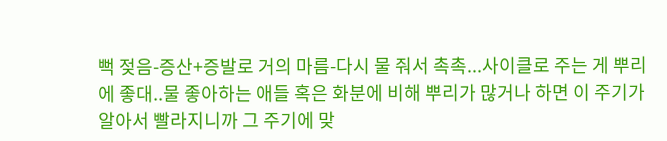뻑 젖음-증산+증발로 거의 마름-다시 물 줘서 촉촉...사이클로 주는 게 뿌리에 좋대..물 좋아하는 애들 혹은 화분에 비해 뿌리가 많거나 하면 이 주기가 알아서 빨라지니까 그 주기에 맞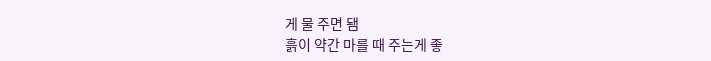게 물 주면 됌
흙이 약간 마를 때 주는게 좋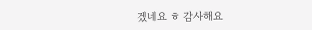겠네요 ㅎ 감사해요